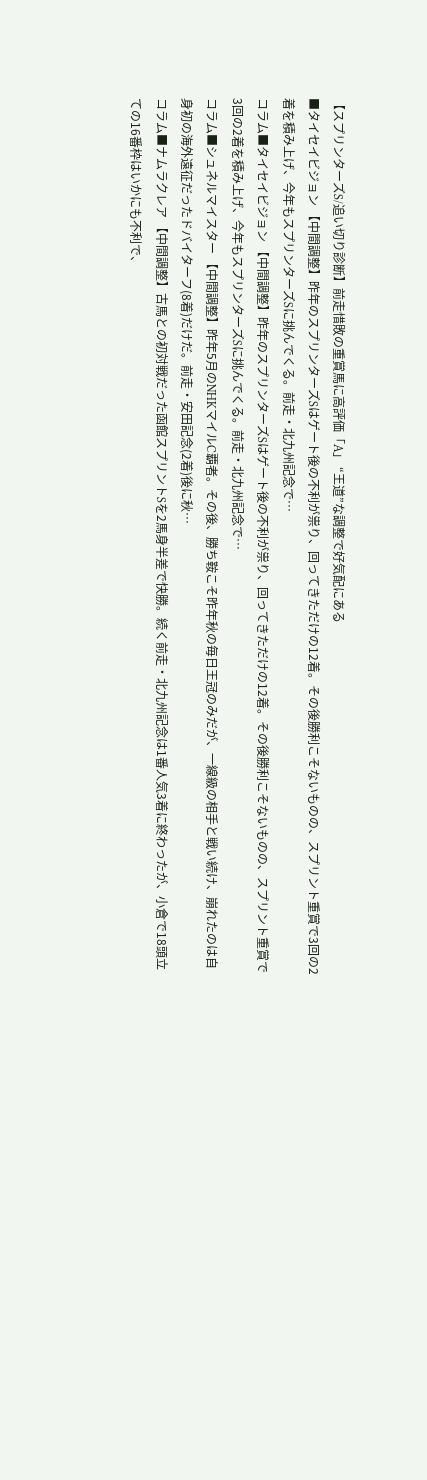【スプリンターズS/追い切り診断】前走惜敗の重賞馬に高評価「A」 “王道”な調整で好気配にある
■タイセイビジョン 【中間調整】昨年のスプリンターズSはゲート後の不利が祟り、回ってきただけの12着。その後勝利こそないものの、スプリント重賞で3回の2着を積み上げ、今年もスプリンターズSに挑んでくる。前走・北九州記念で…
コラム■タイセイビジョン 【中間調整】昨年のスプリンターズSはゲート後の不利が祟り、回ってきただけの12着。その後勝利こそないものの、スプリント重賞で3回の2着を積み上げ、今年もスプリンターズSに挑んでくる。前走・北九州記念で…
コラム■シュネルマイスター 【中間調整】昨年5月のNHKマイルC覇者。その後、勝ち鞍こそ昨年秋の毎日王冠のみだが、一線級の相手と戦い続け、崩れたのは自身初の海外遠征だったドバイターフ(8着)だけだ。前走・安田記念(2着)後に秋…
コラム■ナムラクレア 【中間調整】古馬との初対戦だった函館スプリントSを2馬身半差で快勝。続く前走・北九州記念は1番人気3着に終わったが、小倉で18頭立ての16番枠はいかにも不利で、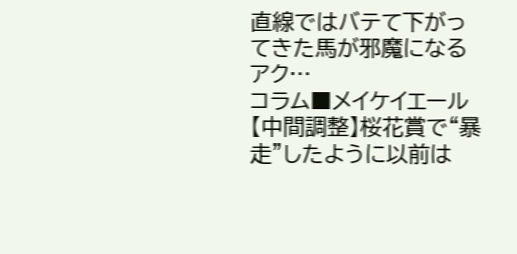直線ではバテて下がってきた馬が邪魔になるアク…
コラム■メイケイエール 【中間調整】桜花賞で“暴走”したように以前は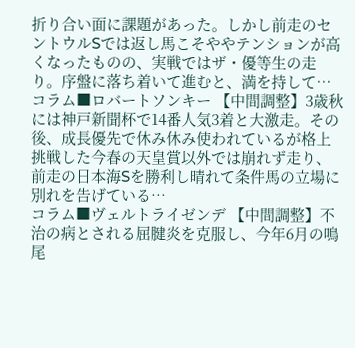折り合い面に課題があった。しかし前走のセントウルSでは返し馬こそややテンションが高くなったものの、実戦ではザ・優等生の走り。序盤に落ち着いて進むと、満を持して…
コラム■ロバートソンキー 【中間調整】3歳秋には神戸新聞杯で14番人気3着と大激走。その後、成長優先で休み休み使われているが格上挑戦した今春の天皇賞以外では崩れず走り、前走の日本海Sを勝利し晴れて条件馬の立場に別れを告げている…
コラム■ヴェルトライゼンデ 【中間調整】不治の病とされる屈腱炎を克服し、今年6月の鳴尾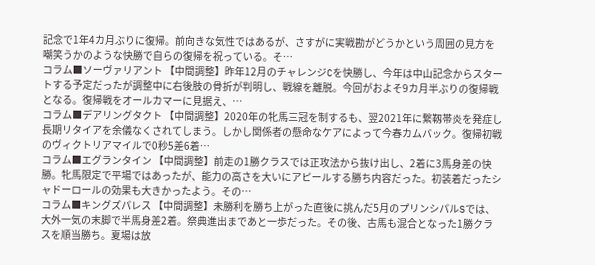記念で1年4カ月ぶりに復帰。前向きな気性ではあるが、さすがに実戦勘がどうかという周囲の見方を嘲笑うかのような快勝で自らの復帰を祝っている。そ…
コラム■ソーヴァリアント 【中間調整】昨年12月のチャレンジCを快勝し、今年は中山記念からスタートする予定だったが調整中に右後肢の骨折が判明し、戦線を離脱。今回がおよそ9カ月半ぶりの復帰戦となる。復帰戦をオールカマーに見据え、…
コラム■デアリングタクト 【中間調整】2020年の牝馬三冠を制するも、翌2021年に繋靱帯炎を発症し長期リタイアを余儀なくされてしまう。しかし関係者の懸命なケアによって今春カムバック。復帰初戦のヴィクトリアマイルで0秒5差6着…
コラム■エグランタイン 【中間調整】前走の1勝クラスでは正攻法から抜け出し、2着に3馬身差の快勝。牝馬限定で平場ではあったが、能力の高さを大いにアピールする勝ち内容だった。初装着だったシャドーロールの効果も大きかったよう。その…
コラム■キングズパレス 【中間調整】未勝利を勝ち上がった直後に挑んだ5月のプリンシパルSでは、大外一気の末脚で半馬身差2着。祭典進出まであと一歩だった。その後、古馬も混合となった1勝クラスを順当勝ち。夏場は放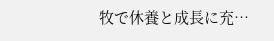牧で休養と成長に充…